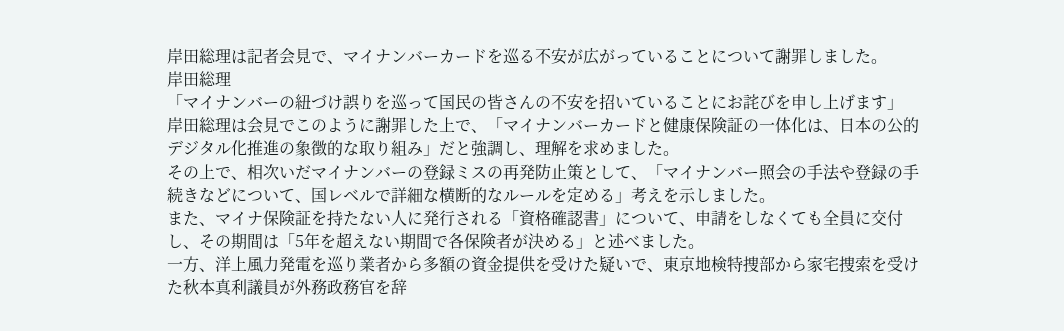岸田総理は記者会見で、マイナンバーカードを巡る不安が広がっていることについて謝罪しました。
岸田総理
「マイナンバーの紐づけ誤りを巡って国民の皆さんの不安を招いていることにお詫びを申し上げます」
岸田総理は会見でこのように謝罪した上で、「マイナンバーカードと健康保険証の一体化は、日本の公的デジタル化推進の象徴的な取り組み」だと強調し、理解を求めました。
その上で、相次いだマイナンバーの登録ミスの再発防止策として、「マイナンバー照会の手法や登録の手続きなどについて、国レベルで詳細な横断的なルールを定める」考えを示しました。
また、マイナ保険証を持たない人に発行される「資格確認書」について、申請をしなくても全員に交付し、その期間は「5年を超えない期間で各保険者が決める」と述べました。
一方、洋上風力発電を巡り業者から多額の資金提供を受けた疑いで、東京地検特捜部から家宅捜索を受けた秋本真利議員が外務政務官を辞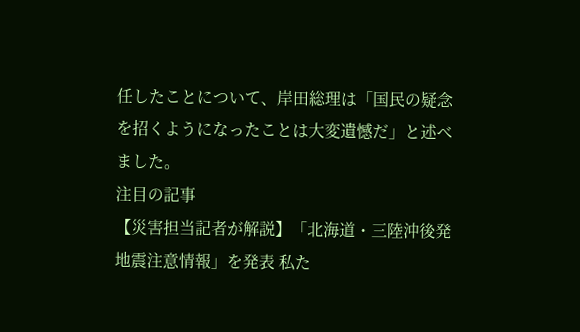任したことについて、岸田総理は「国民の疑念を招くようになったことは大変遺憾だ」と述べました。
注目の記事
【災害担当記者が解説】「北海道・三陸沖後発地震注意情報」を発表 私た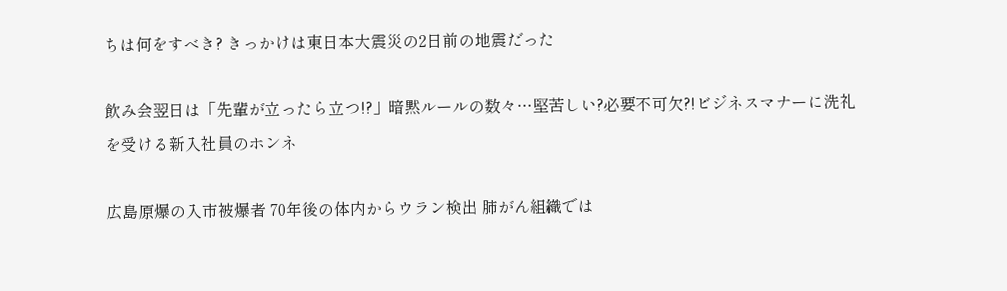ちは何をすべき? きっかけは東日本大震災の2日前の地震だった

飲み会翌日は「先輩が立ったら立つ!?」暗黙ルールの数々…堅苦しい?必要不可欠?!ビジネスマナーに洗礼を受ける新入社員のホンネ

広島原爆の入市被爆者 70年後の体内からウラン検出 肺がん組織では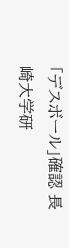「デスボール」確認 長崎大学研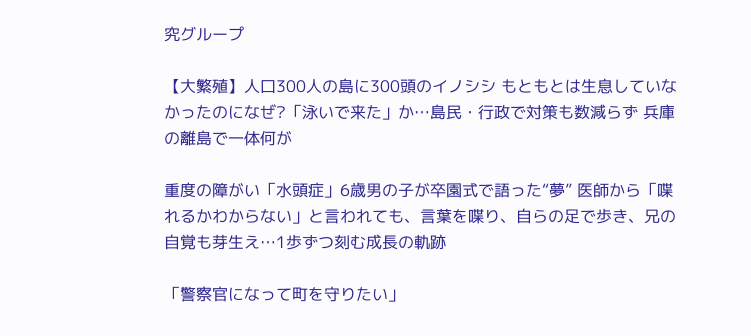究グループ

【大繁殖】人口300人の島に300頭のイノシシ もともとは生息していなかったのになぜ?「泳いで来た」か…島民・行政で対策も数減らず 兵庫の離島で一体何が

重度の障がい「水頭症」6歳男の子が卒園式で語った“夢” 医師から「喋れるかわからない」と言われても、言葉を喋り、自らの足で歩き、兄の自覚も芽生え…1歩ずつ刻む成長の軌跡

「警察官になって町を守りたい」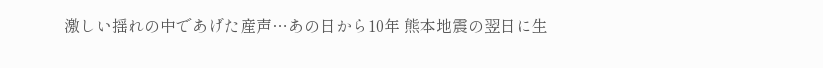激しい揺れの中であげた産声…あの日から10年 熊本地震の翌日に生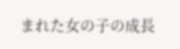まれた女の子の成長